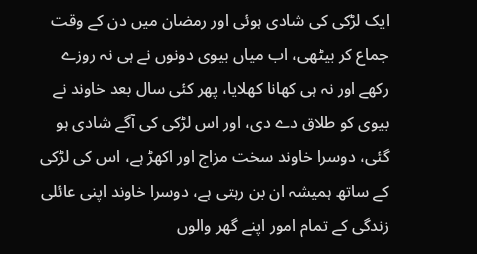ایک لڑکی کی شادی ہوئی اور رمضان میں دن کے وقت جماع کر بیٹھی، اب میاں بیوی دونوں نے ہی نہ روزے رکھے اور نہ ہی کھانا کھلایا، پھر کئی سال بعد خاوند نے بیوی کو طلاق دے دی، اور اس لڑکی کی آگے شادی ہو گئی، دوسرا خاوند سخت مزاج اور اکھڑ ہے، اس کی لڑکی کے ساتھ ہمیشہ ان بن رہتی ہے، دوسرا خاوند اپنی عائلی زندگی کے تمام امور اپنے گھر والوں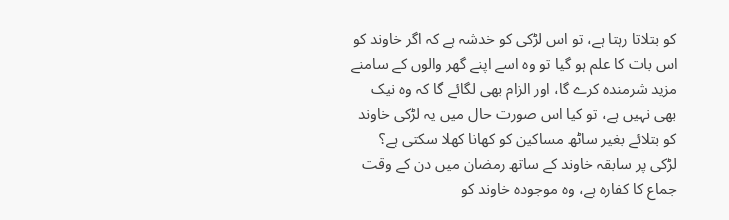کو بتلاتا رہتا ہے، تو اس لڑکی کو خدشہ ہے کہ اگر خاوند کو اس بات کا علم ہو گیا تو وہ اسے اپنے گھر والوں کے سامنے مزید شرمندہ کرے گا، اور الزام بھی لگائے گا کہ وہ نیک بھی نہیں ہے، تو کیا اس صورت حال میں یہ لڑکی خاوند کو بتلائے بغیر ساٹھ مساکین کو کھانا کھلا سکتی ہے؟
لڑکی پر سابقہ خاوند کے ساتھ رمضان میں دن کے وقت جماع کا کفارہ ہے، وہ موجودہ خاوند کو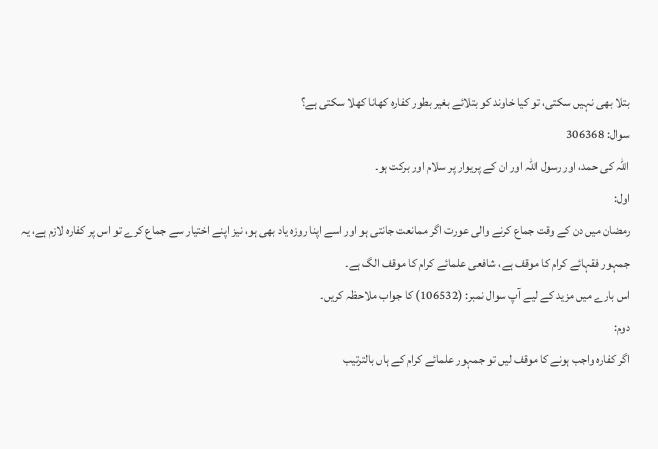بتلا بھی نہیں سکتی، تو کیا خاوند کو بتلائے بغیر بطور کفارہ کھانا کھلا سکتی ہے؟
سوال: 306368
اللہ کی حمد، اور رسول اللہ اور ان کے پریوار پر سلام اور برکت ہو۔
اول:
رمضان میں دن کے وقت جماع کرنے والی عورت اگر ممانعت جانتی ہو اور اسے اپنا روزہ یاد بھی ہو، نیز اپنے اختیار سے جماع کرے تو اس پر کفارہ لازم ہے، یہ جمہور فقہائے کرام کا موقف ہے، شافعی علمائے کرام کا موقف الگ ہے۔
اس بارے میں مزید کے لیے آپ سوال نمبر: (106532) کا جواب ملاحظہ کریں۔
دوم:
اگر کفارہ واجب ہونے کا موقف لیں تو جمہور علمائے کرام کے ہاں بالترتیب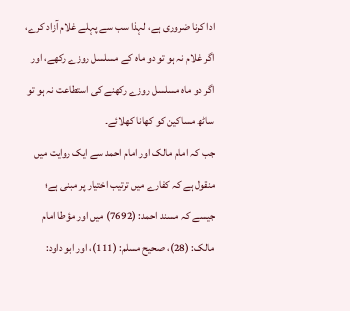ادا کرنا ضروری ہے، لہذا سب سے پہلے غلام آزاد کرے، اگر غلام نہ ہو تو دو ماہ کے مسلسل روزے رکھے، اور اگر دو ماہ مسلسل روزے رکھنے کی استطاعت نہ ہو تو ساٹھ مساکین کو کھانا کھلائے۔
جب کہ امام مالک اور امام احمد سے ایک روایت میں منقول ہے کہ کفارے میں ترتیب اختیار پر مبنی ہے؛ جیسے کہ مسند احمد: (7692) میں اور مؤطا امام مالک: (28)، صحیح مسلم: (111)، اور ابو داود: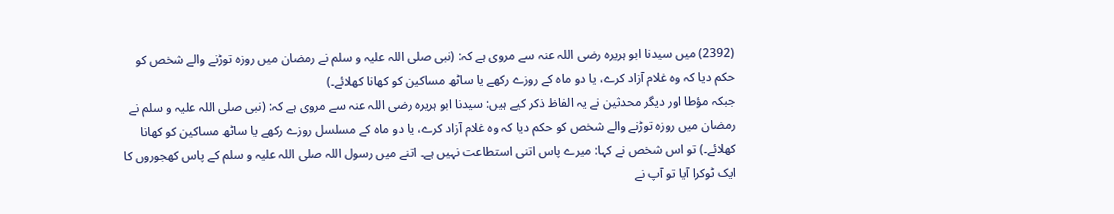(2392) میں سیدنا ابو ہریرہ رضی اللہ عنہ سے مروی ہے کہ: (نبی صلی اللہ علیہ و سلم نے رمضان میں روزہ توڑنے والے شخص کو حکم دیا کہ وہ غلام آزاد کرے، یا دو ماہ کے روزے رکھے یا ساٹھ مساکین کو کھانا کھلائے۔)
جبکہ مؤطا اور دیگر محدثین نے یہ الفاظ ذکر کیے ہیں: سیدنا ابو ہریرہ رضی اللہ عنہ سے مروی ہے کہ: (نبی صلی اللہ علیہ و سلم نے رمضان میں روزہ توڑنے والے شخص کو حکم دیا کہ وہ غلام آزاد کرے، یا دو ماہ کے مسلسل روزے رکھے یا ساٹھ مساکین کو کھانا کھلائے۔) تو اس شخص نے کہا: میرے پاس اتنی استطاعت نہیں ہے۔ اتنے میں رسول اللہ صلی اللہ علیہ و سلم کے پاس کھجوروں کا ایک ٹوکرا آیا تو آپ نے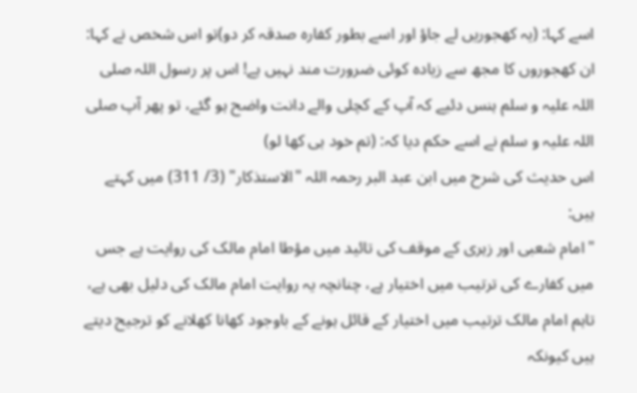اسے کہا: (یہ کھجوریں لے جاؤ اور اسے بطور کفارہ صدقہ کر دو)تو اس شخص نے کہا: ان کھجوروں کا مجھ سے زیادہ کوئی ضرورت مند نہیں ہے! اس پر رسول اللہ صلی اللہ علیہ و سلم ہنس دئیے کہ آپ کے کچلی والے دانت واضح ہو گئے، تو پھر آپ صلی اللہ علیہ و سلم نے اسے حکم دیا کہ: (تم خود ہی کھا لو)
اس حدیث کی شرح میں ابن عبد البر رحمہ اللہ "الاستذكار" (3/ 311) میں کہتے ہیں:
"امام شعبی اور زہری کے موقف کی تائید میں مؤطا امام مالک کی روایت ہے جس میں کفارے کی ترتیب میں اختیار ہے، چنانچہ یہ روایت امام مالک کی دلیل بھی ہے، تاہم امام مالک ترتیب میں اختیار کے قائل ہونے کے باوجود کھانا کھلانے کو ترجیح دیتے ہیں کیونکہ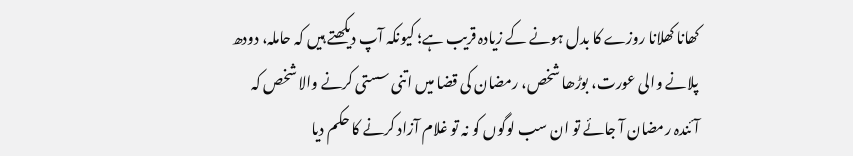کھانا کھلانا روزے کا بدل ہونے کے زیادہ قریب ہے؛ کیونکہ آپ دیکھتے ہیں کہ حاملہ، دودھ پلانے والی عورت، بوڑھا شخص، رمضان کی قضا میں اتنی سستی کرنے والا شخص کہ آئندہ رمضان آ جائے تو ان سب لوگوں کو نہ تو غلام آزاد کرنے کا حکم دیا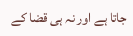جاتا ہے اور نہ ہی قضا کے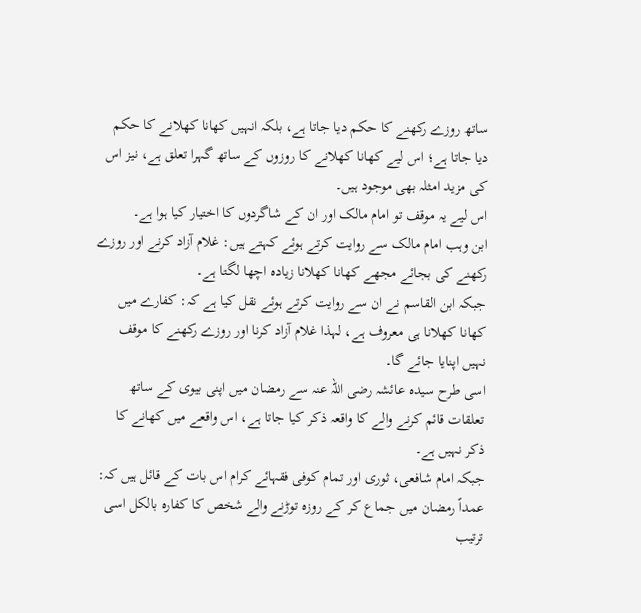ساتھ روزے رکھنے کا حکم دیا جاتا ہے، بلکہ انہیں کھانا کھلانے کا حکم دیا جاتا ہے؛ اس لیے کھانا کھلانے کا روزوں کے ساتھ گہرا تعلق ہے، نیز اس کی مزید امثلہ بھی موجود ہیں۔
اس لیے یہ موقف تو امام مالک اور ان کے شاگردوں کا اختیار کیا ہوا ہے۔
ابن وہب امام مالک سے روایت کرتے ہوئے کہتے ہیں: غلام آزاد کرنے اور روزے رکھنے کی بجائے مجھے کھانا کھلانا زیادہ اچھا لگتا ہے۔
جبکہ ابن القاسم نے ان سے روایت کرتے ہوئے نقل کیا ہے کہ: کفارے میں کھانا کھلانا ہی معروف ہے، لہذا غلام آزاد کرنا اور روزے رکھنے کا موقف نہیں اپنایا جائے گا۔
اسی طرح سیدہ عائشہ رضی اللہ عنہ سے رمضان میں اپنی بیوی کے ساتھ تعلقات قائم کرنے والے کا واقعہ ذکر کیا جاتا ہے، اس واقعے میں کھانے کا ذکر نہیں ہے۔
جبکہ امام شافعی، ثوری اور تمام کوفی فقہائے کرام اس بات کے قائل ہیں کہ: عمداً رمضان میں جماع کر کے روزہ توڑنے والے شخص کا کفارہ بالکل اسی ترتیب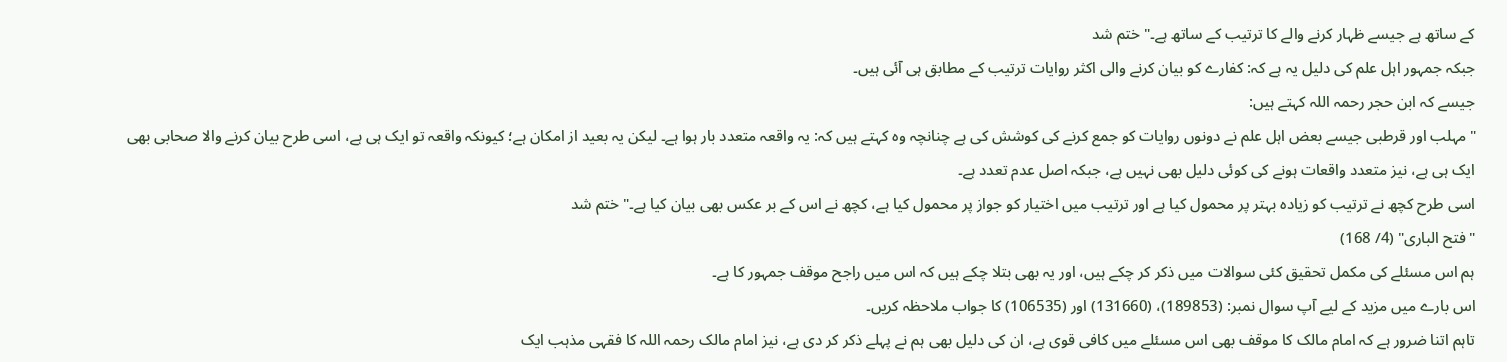کے ساتھ ہے جیسے ظہار کرنے والے کا ترتیب کے ساتھ ہے۔" ختم شد
جبکہ جمہور اہل علم کی دلیل یہ ہے کہ: کفارے کو بیان کرنے والی اکثر روایات ترتیب کے مطابق ہی آئی ہیں۔
جیسے کہ ابن حجر رحمہ اللہ کہتے ہیں:
"مہلب اور قرطبی جیسے بعض اہل علم نے دونوں روایات کو جمع کرنے کی کوشش کی ہے چنانچہ وہ کہتے ہیں کہ: یہ واقعہ متعدد بار ہوا ہے۔ لیکن یہ بعید از امکان ہے؛ کیونکہ واقعہ تو ایک ہی ہے، اسی طرح بیان کرنے والا صحابی بھی ایک ہی ہے، نیز متعدد واقعات ہونے کی کوئی دلیل بھی نہیں ہے، جبکہ اصل عدم تعدد ہے۔
اسی طرح کچھ نے ترتیب کو زیادہ بہتر پر محمول کیا ہے اور ترتیب میں اختیار کو جواز پر محمول کیا ہے، کچھ نے اس کے بر عکس بھی بیان کیا ہے۔" ختم شد
"فتح الباری" (4/ 168)
ہم اس مسئلے کی مکمل تحقیق کئی سوالات میں ذکر کر چکے ہیں، اور یہ بھی بتلا چکے ہیں کہ اس میں راجح موقف جمہور کا ہے۔
اس بارے میں مزید کے لیے آپ سوال نمبر: (189853)، (131660) اور (106535) کا جواب ملاحظہ کریں۔
تاہم اتنا ضرور ہے کہ امام مالک کا موقف بھی اس مسئلے میں کافی قوی ہے، ان کی دلیل بھی ہم نے پہلے ذکر کر دی ہے، نیز امام مالک رحمہ اللہ کا فقہی مذہب ایک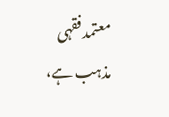معتمد فقہی مذہب ہے،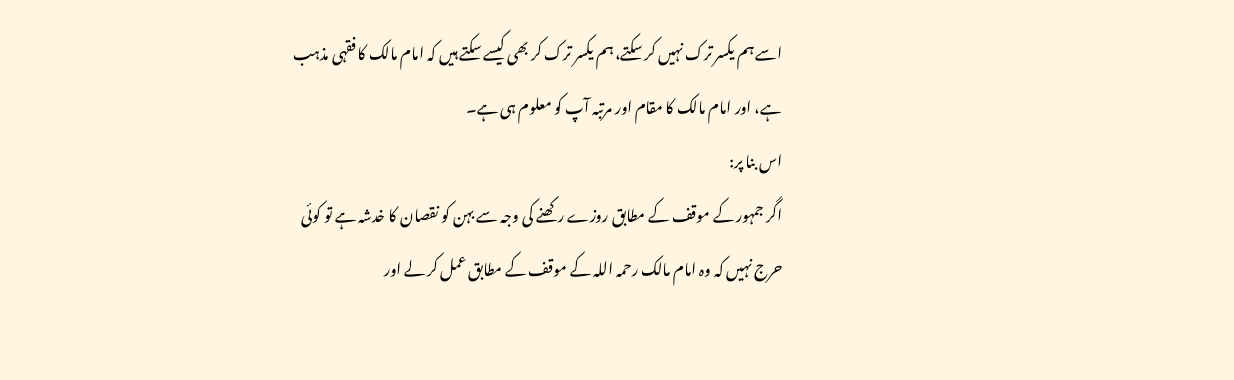اسے ہم یکسر ترک نہیں کر سکتے، ہم یکسر ترک کر بھی کیسے سکتے ہیں کہ امام مالک کا فقہی مذہب ہے، اور امام مالک کا مقام اور مرتبہ آپ کو معلوم ہی ہے۔
اس بنا پر:
اگر جمہور کے موقف کے مطابق روزے رکھنے کی وجہ سے بہن کو نقصان کا خدشہ ہے تو کوئی حرج نہیں کہ وہ امام مالک رحمہ اللہ کے موقف کے مطابق عمل کر لے اور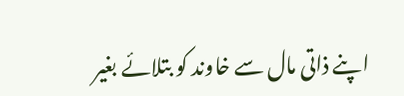اپنے ذاتی مال سے خاوند کو بتلائے بغیر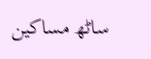ساٹھ مساکین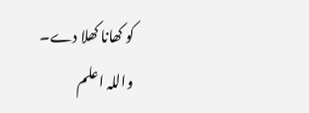کو کھانا کھلا دے۔
واللہ اعلم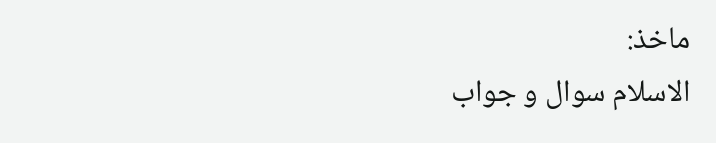ماخذ:
الاسلام سوال و جواب